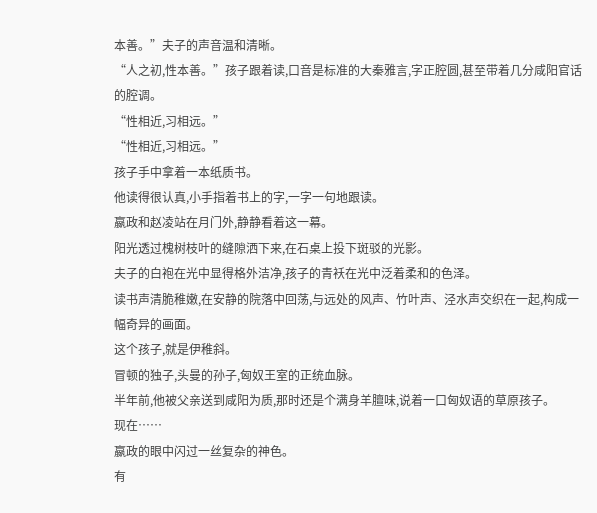本善。”夫子的声音温和清晰。
“人之初,性本善。”孩子跟着读,口音是标准的大秦雅言,字正腔圆,甚至带着几分咸阳官话的腔调。
“性相近,习相远。”
“性相近,习相远。”
孩子手中拿着一本纸质书。
他读得很认真,小手指着书上的字,一字一句地跟读。
嬴政和赵凌站在月门外,静静看着这一幕。
阳光透过槐树枝叶的缝隙洒下来,在石桌上投下斑驳的光影。
夫子的白袍在光中显得格外洁净,孩子的青袄在光中泛着柔和的色泽。
读书声清脆稚嫩,在安静的院落中回荡,与远处的风声、竹叶声、泾水声交织在一起,构成一幅奇异的画面。
这个孩子,就是伊稚斜。
冒顿的独子,头曼的孙子,匈奴王室的正统血脉。
半年前,他被父亲送到咸阳为质,那时还是个满身羊膻味,说着一口匈奴语的草原孩子。
现在……
嬴政的眼中闪过一丝复杂的神色。
有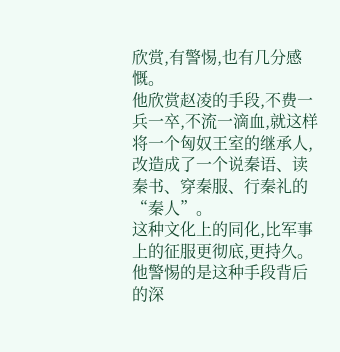欣赏,有警惕,也有几分感慨。
他欣赏赵凌的手段,不费一兵一卒,不流一滴血,就这样将一个匈奴王室的继承人,改造成了一个说秦语、读秦书、穿秦服、行秦礼的“秦人”。
这种文化上的同化,比军事上的征服更彻底,更持久。
他警惕的是这种手段背后的深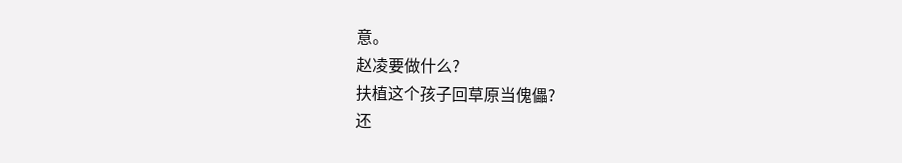意。
赵凌要做什么?
扶植这个孩子回草原当傀儡?
还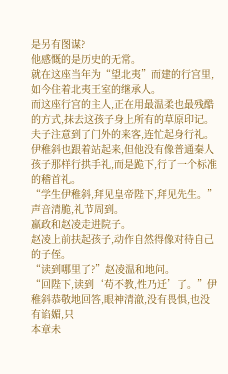是另有图谋?
他感慨的是历史的无常。
就在这座当年为“望北夷”而建的行宫里,如今住着北夷王室的继承人。
而这座行宫的主人,正在用最温柔也最残酷的方式,抹去这孩子身上所有的草原印记。
夫子注意到了门外的来客,连忙起身行礼。
伊稚斜也跟着站起来,但他没有像普通秦人孩子那样行拱手礼,而是跪下,行了一个标准的稽首礼。
“学生伊稚斜,拜见皇帝陛下,拜见先生。”
声音清脆,礼节周到。
嬴政和赵凌走进院子。
赵凌上前扶起孩子,动作自然得像对待自己的子侄。
“读到哪里了?”赵凌温和地问。
“回陛下,读到‘苟不教,性乃迁’了。”伊稚斜恭敬地回答,眼神清澈,没有畏惧,也没有谄媚,只
本章未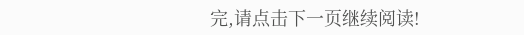完,请点击下一页继续阅读!